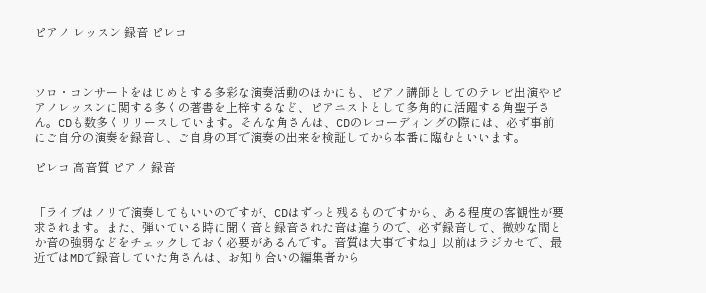ピアノ レッスン 録音 ピレコ



ソロ・コンサートをはじめとする多彩な演奏活動のほかにも、ピアノ講師としてのテレビ出演やピアノレッスンに関する多くの著書を上梓するなど、ピアニストとして多角的に活躍する角聖子さん。CDも数多くリリースしています。そんな角さんは、CDのレコーディングの際には、必ず事前にご自分の演奏を録音し、ご自身の耳で演奏の出来を検証してから本番に臨むといいます。

ピレコ 高音質 ピアノ 録音


「ライブはノリで演奏してもいいのですが、CDはずっと残るものですから、ある程度の客観性が要求されます。また、弾いている時に聞く音と録音された音は違うので、必ず録音して、微妙な間とか音の強弱などをチェックしておく必要があるんです。音質は大事ですね」以前はラジカセで、最近ではMDで録音していた角さんは、お知り合いの編集者から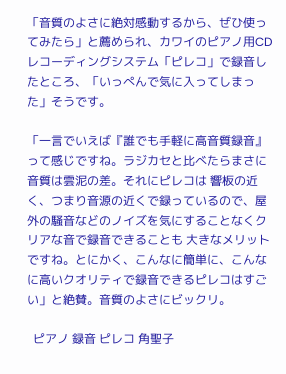「音質のよさに絶対感動するから、ぜひ使ってみたら」と薦められ、カワイのピアノ用CDレコーディングシステム「ピレコ」で録音したところ、「いっぺんで気に入ってしまった」そうです。

「一言でいえば『誰でも手軽に高音質録音』って感じですね。ラジカセと比べたらまさに音質は雲泥の差。それにピレコは 響板の近く、つまり音源の近くで録っているので、屋外の騒音などのノイズを気にすることなくクリアな音で録音できることも 大きなメリットですね。とにかく、こんなに簡単に、こんなに高いクオリティで録音できるピレコはすごい」と絶賛。音質のよさにビックリ。

  ピアノ 録音 ピレコ 角聖子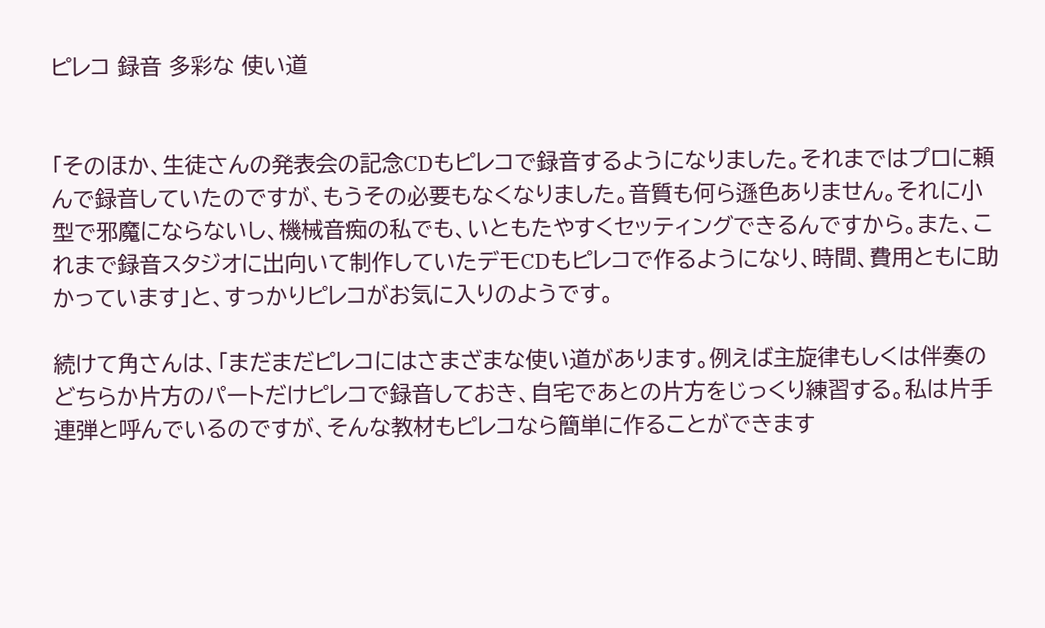ピレコ 録音 多彩な 使い道


「そのほか、生徒さんの発表会の記念CDもピレコで録音するようになりました。それまではプロに頼んで録音していたのですが、もうその必要もなくなりました。音質も何ら遜色ありません。それに小型で邪魔にならないし、機械音痴の私でも、いともたやすくセッティングできるんですから。また、これまで録音スタジオに出向いて制作していたデモCDもピレコで作るようになり、時間、費用ともに助かっています」と、すっかりピレコがお気に入りのようです。

続けて角さんは、「まだまだピレコにはさまざまな使い道があります。例えば主旋律もしくは伴奏のどちらか片方のパートだけピレコで録音しておき、自宅であとの片方をじっくり練習する。私は片手連弾と呼んでいるのですが、そんな教材もピレコなら簡単に作ることができます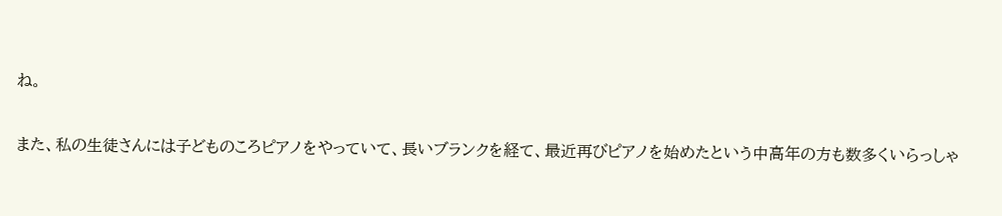ね。

また、私の生徒さんには子どものころピアノをやっていて、長いブランクを経て、最近再びピアノを始めたという中高年の方も数多くいらっしゃ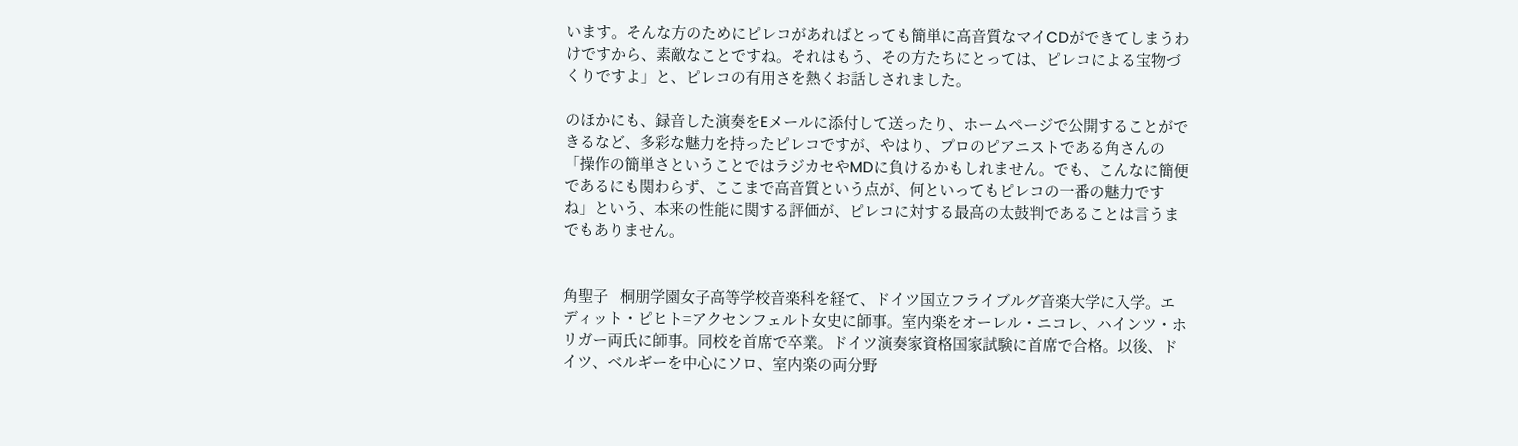います。そんな方のためにピレコがあればとっても簡単に高音質なマイCDができてしまうわけですから、素敵なことですね。それはもう、その方たちにとっては、ピレコによる宝物づくりですよ」と、ピレコの有用さを熱くお話しされました。

のほかにも、録音した演奏をEメールに添付して送ったり、ホームページで公開することができるなど、多彩な魅力を持ったピレコですが、やはり、プロのピアニストである角さんの「操作の簡単さということではラジカセやMDに負けるかもしれません。でも、こんなに簡便であるにも関わらず、ここまで高音質という点が、何といってもピレコの一番の魅力ですね」という、本来の性能に関する評価が、ピレコに対する最高の太鼓判であることは言うまでもありません。


角聖子   桐朋学園女子高等学校音楽科を経て、ドイツ国立フライブルグ音楽大学に入学。エディット・ピヒト=アクセンフェルト女史に師事。室内楽をオーレル・ニコレ、ハインツ・ホリガー両氏に師事。同校を首席で卒業。ドイツ演奏家資格国家試験に首席で合格。以後、ドイツ、ベルギーを中心にソロ、室内楽の両分野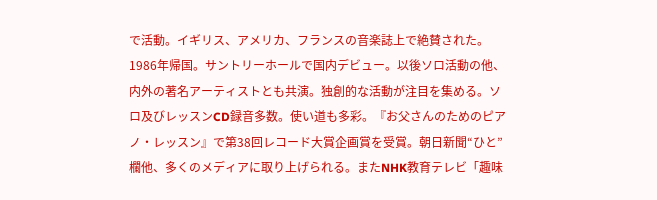で活動。イギリス、アメリカ、フランスの音楽誌上で絶賛された。1986年帰国。サントリーホールで国内デビュー。以後ソロ活動の他、内外の著名アーティストとも共演。独創的な活動が注目を集める。ソロ及びレッスンCD録音多数。使い道も多彩。『お父さんのためのピアノ・レッスン』で第38回レコード大賞企画賞を受賞。朝日新聞“ひと”欄他、多くのメディアに取り上げられる。またNHK教育テレビ「趣味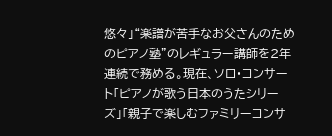悠々」“楽譜が苦手なお父さんのためのピアノ塾”のレギュラー講師を2年連続で務める。現在、ソロ・コンサート「ピアノが歌う日本のうたシリーズ」「親子で楽しむファミリーコンサ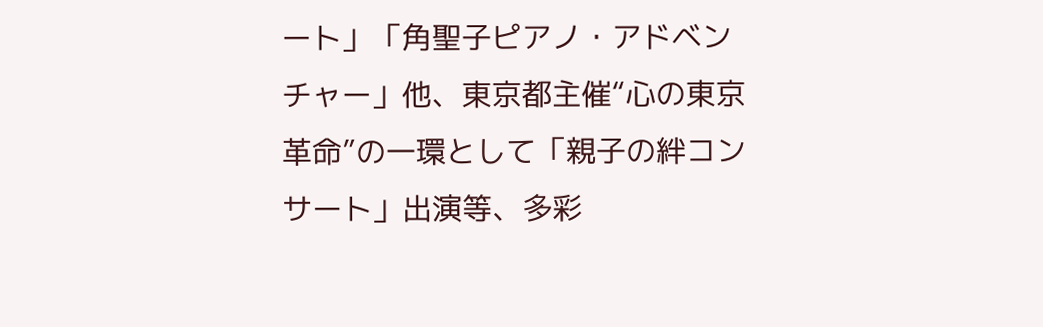ート」「角聖子ピアノ・アドベンチャー」他、東京都主催“心の東京革命”の一環として「親子の絆コンサート」出演等、多彩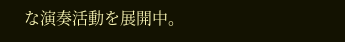な演奏活動を展開中。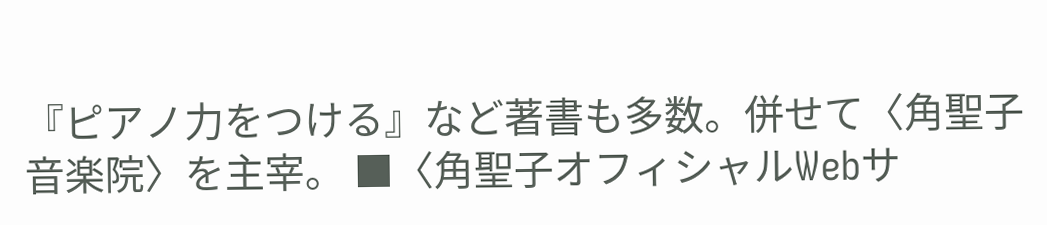『ピアノ力をつける』など著書も多数。併せて〈角聖子音楽院〉を主宰。 ■〈角聖子オフィシャルWebサ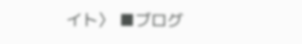イト〉 ■ブログ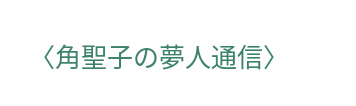〈角聖子の夢人通信〉